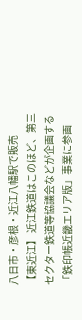八日市・彦根・近江八幡駅で販売
【東近江】 近江鉄道はこのほど、第三セクター鉄道等協議会などが企画する「鉄印帳近畿エリア版」事業に参画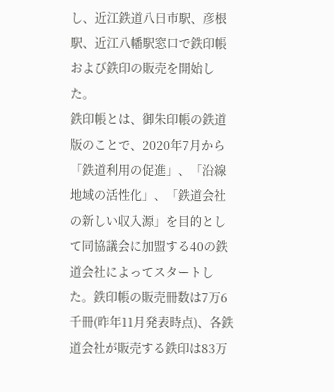し、近江鉄道八日市駅、彦根駅、近江八幡駅窓口で鉄印帳および鉄印の販売を開始した。
鉄印帳とは、御朱印帳の鉄道版のことで、2020年7月から「鉄道利用の促進」、「沿線地域の活性化」、「鉄道会社の新しい収入源」を目的として同協議会に加盟する40の鉄道会社によってスタートした。鉄印帳の販売冊数は7万6千冊(昨年11月発表時点)、各鉄道会社が販売する鉄印は83万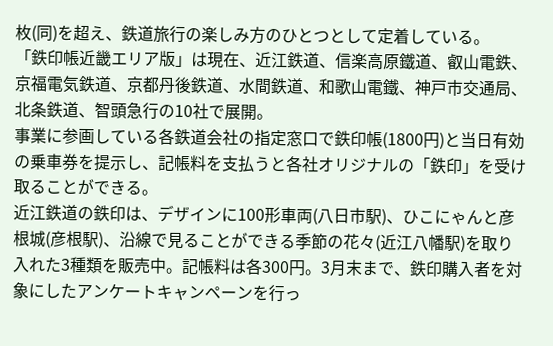枚(同)を超え、鉄道旅行の楽しみ方のひとつとして定着している。
「鉄印帳近畿エリア版」は現在、近江鉄道、信楽高原鐵道、叡山電鉄、京福電気鉄道、京都丹後鉄道、水間鉄道、和歌山電鐵、神戸市交通局、北条鉄道、智頭急行の10社で展開。
事業に参画している各鉄道会社の指定窓口で鉄印帳(1800円)と当日有効の乗車券を提示し、記帳料を支払うと各社オリジナルの「鉄印」を受け取ることができる。
近江鉄道の鉄印は、デザインに100形車両(八日市駅)、ひこにゃんと彦根城(彦根駅)、沿線で見ることができる季節の花々(近江八幡駅)を取り入れた3種類を販売中。記帳料は各300円。3月末まで、鉄印購入者を対象にしたアンケートキャンペーンを行っ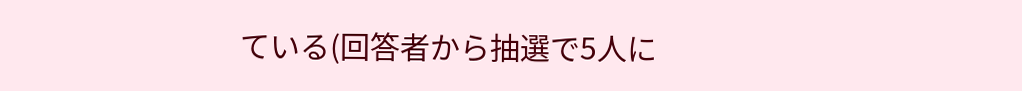ている(回答者から抽選で5人に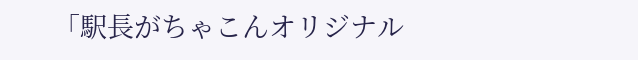「駅長がちゃこんオリジナル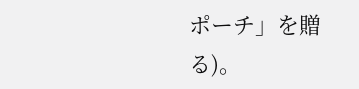ポーチ」を贈る)。